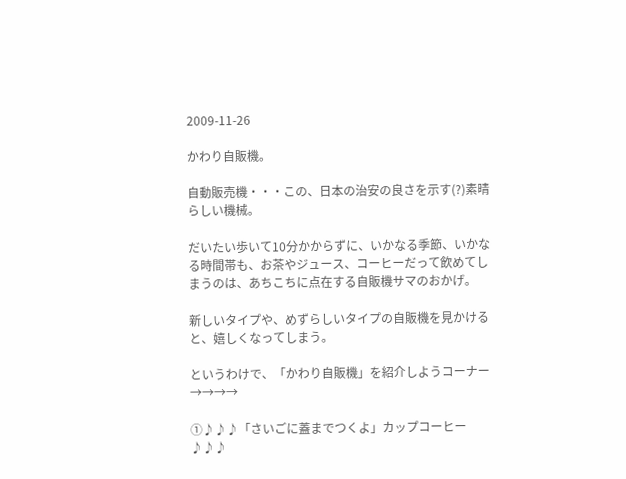2009-11-26

かわり自販機。

自動販売機・・・この、日本の治安の良さを示す(?)素晴らしい機械。

だいたい歩いて10分かからずに、いかなる季節、いかなる時間帯も、お茶やジュース、コーヒーだって飲めてしまうのは、あちこちに点在する自販機サマのおかげ。

新しいタイプや、めずらしいタイプの自販機を見かけると、嬉しくなってしまう。

というわけで、「かわり自販機」を紹介しようコーナー→→→→

①♪♪♪「さいごに蓋までつくよ」カップコーヒー♪♪♪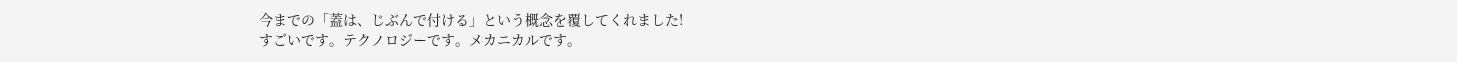今までの「蓋は、じぶんで付ける」という概念を覆してくれました!
すごいです。テクノロジーです。メカニカルです。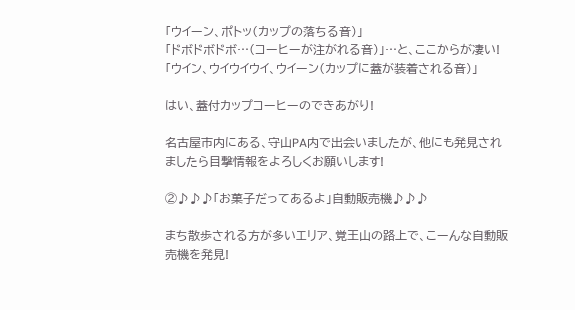「ウイーン、ポトッ(カップの落ちる音)」
「ドボドボドボ…(コーヒーが注がれる音)」…と、ここからが凄い!
「ウイン、ウイウイウイ、ウイーン(カップに蓋が装着される音)」

はい、蓋付カップコーヒーのできあがり!

名古屋市内にある、守山PA内で出会いましたが、他にも発見されましたら目撃情報をよろしくお願いします!

②♪♪♪「お菓子だってあるよ」自動販売機♪♪♪

まち散歩される方が多いエリア、覚王山の路上で、こーんな自動販売機を発見!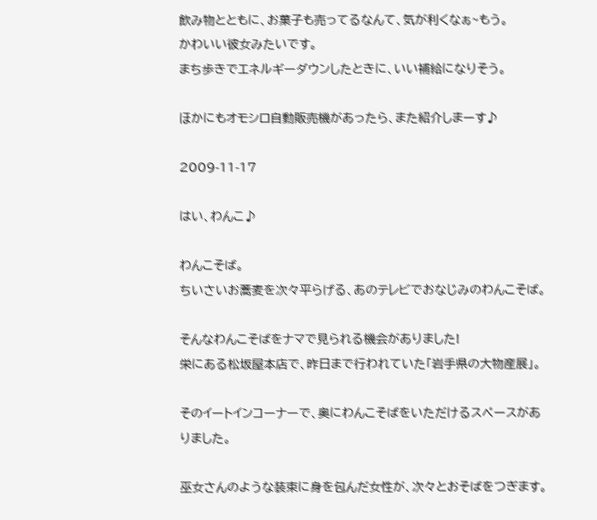飲み物とともに、お菓子も売ってるなんて、気が利くなぁ~もう。
かわいい彼女みたいです。
まち歩きでエネルギーダウンしたときに、いい補給になりそう。

ほかにもオモシロ自動販売機があったら、また紹介しまーす♪

2009-11-17

はい、わんこ♪

わんこそば。
ちいさいお蕎麦を次々平らげる、あのテレビでおなじみのわんこそば。

そんなわんこそばをナマで見られる機会がありました!
栄にある松坂屋本店で、昨日まで行われていた「岩手県の大物産展」。

そのイートインコーナーで、奥にわんこそばをいただけるスペースがありました。

巫女さんのような装束に身を包んだ女性が、次々とおそばをつぎます。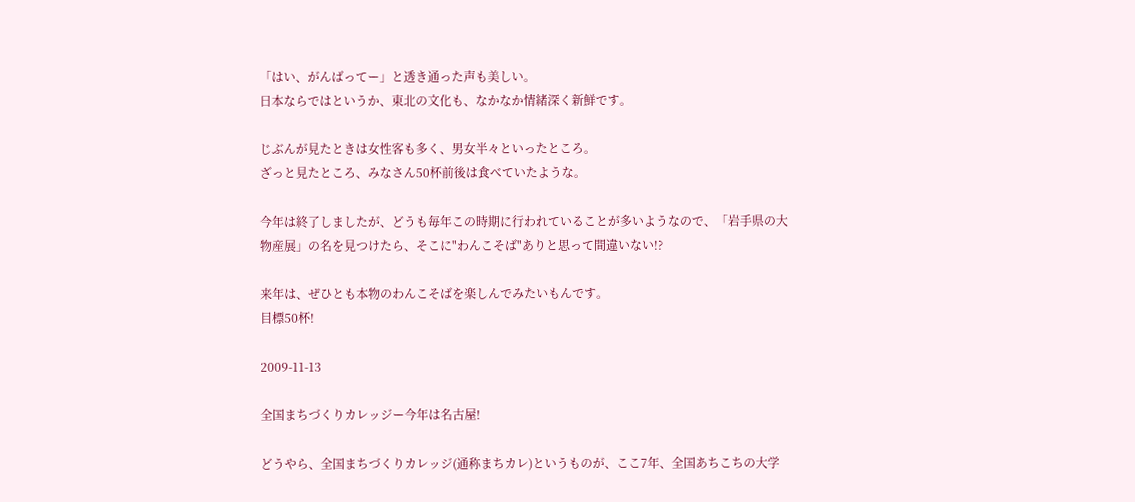「はい、がんばってー」と透き通った声も美しい。
日本ならではというか、東北の文化も、なかなか情緒深く新鮮です。

じぶんが見たときは女性客も多く、男女半々といったところ。
ざっと見たところ、みなさん50杯前後は食べていたような。

今年は終了しましたが、どうも毎年この時期に行われていることが多いようなので、「岩手県の大物産展」の名を見つけたら、そこに"わんこそば"ありと思って間違いない!?

来年は、ぜひとも本物のわんこそばを楽しんでみたいもんです。
目標50杯!

2009-11-13

全国まちづくりカレッジー今年は名古屋!

どうやら、全国まちづくりカレッジ(通称まちカレ)というものが、ここ7年、全国あちこちの大学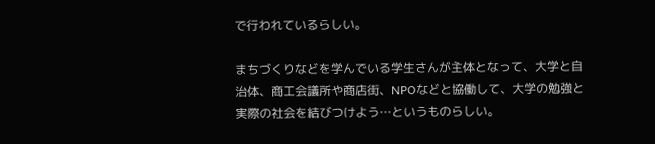で行われているらしい。

まちづくりなどを学んでいる学生さんが主体となって、大学と自治体、商工会議所や商店街、NPOなどと協働して、大学の勉強と実際の社会を結びつけよう…というものらしい。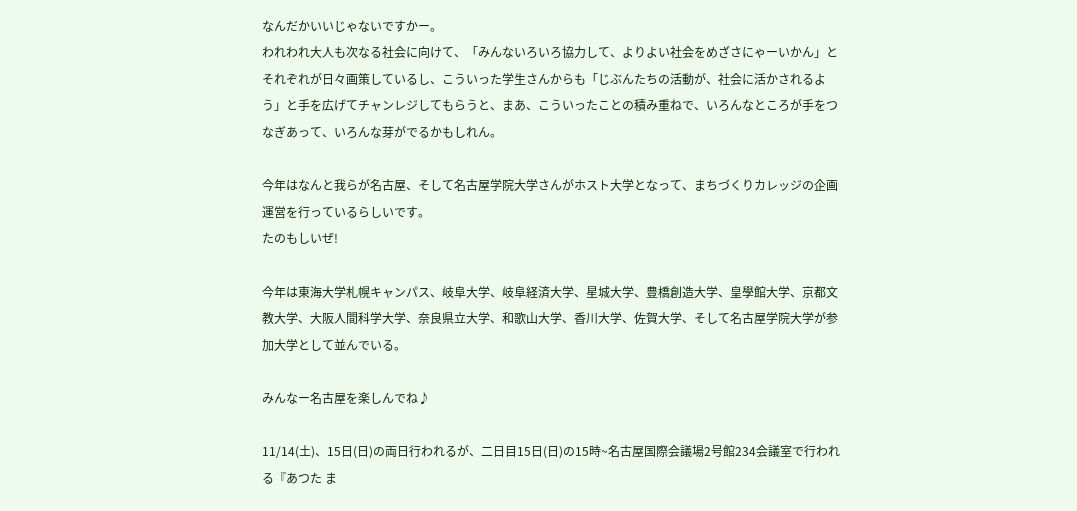なんだかいいじゃないですかー。
われわれ大人も次なる社会に向けて、「みんないろいろ協力して、よりよい社会をめざさにゃーいかん」とそれぞれが日々画策しているし、こういった学生さんからも「じぶんたちの活動が、社会に活かされるよう」と手を広げてチャンレジしてもらうと、まあ、こういったことの積み重ねで、いろんなところが手をつなぎあって、いろんな芽がでるかもしれん。

今年はなんと我らが名古屋、そして名古屋学院大学さんがホスト大学となって、まちづくりカレッジの企画運営を行っているらしいです。
たのもしいぜ!

今年は東海大学札幌キャンパス、岐阜大学、岐阜経済大学、星城大学、豊橋創造大学、皇學館大学、京都文教大学、大阪人間科学大学、奈良県立大学、和歌山大学、香川大学、佐賀大学、そして名古屋学院大学が参加大学として並んでいる。

みんなー名古屋を楽しんでね♪

11/14(土)、15日(日)の両日行われるが、二日目15日(日)の15時~名古屋国際会議場2号館234会議室で行われる『あつた ま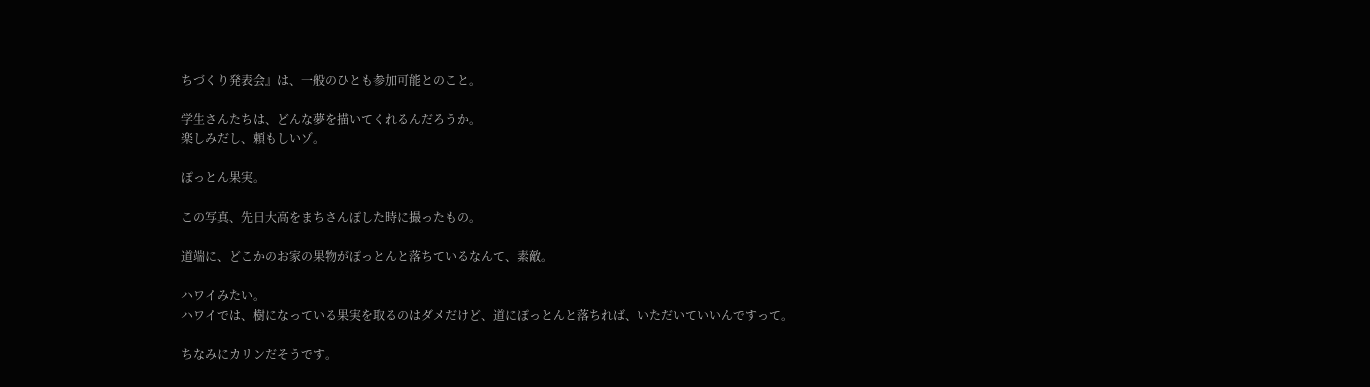ちづくり発表会』は、一般のひとも参加可能とのこと。

学生さんたちは、どんな夢を描いてくれるんだろうか。
楽しみだし、頼もしいゾ。

ぽっとん果実。

この写真、先日大高をまちさんぽした時に撮ったもの。

道端に、どこかのお家の果物がぽっとんと落ちているなんて、素敵。

ハワイみたい。
ハワイでは、樹になっている果実を取るのはダメだけど、道にぽっとんと落ちれば、いただいていいんですって。

ちなみにカリンだそうです。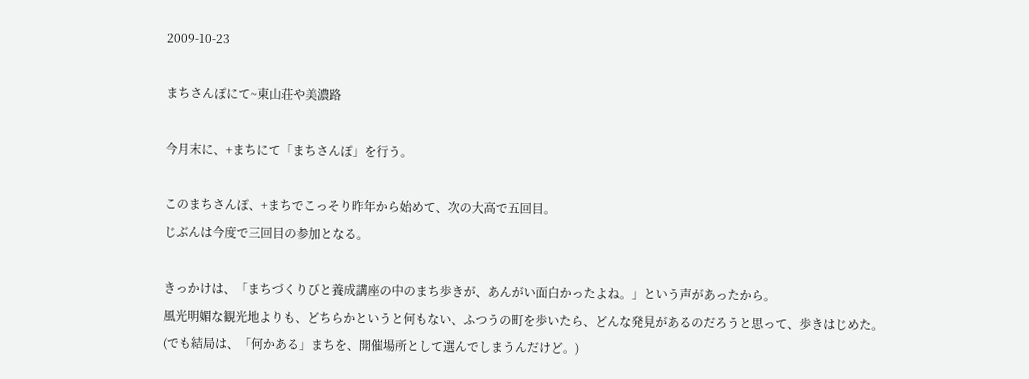2009-10-23

まちさんぽにて~東山荘や美濃路

今月末に、+まちにて「まちさんぽ」を行う。

このまちさんぽ、+まちでこっそり昨年から始めて、次の大高で五回目。
じぶんは今度で三回目の参加となる。

きっかけは、「まちづくりびと養成講座の中のまち歩きが、あんがい面白かったよね。」という声があったから。
風光明媚な観光地よりも、どちらかというと何もない、ふつうの町を歩いたら、どんな発見があるのだろうと思って、歩きはじめた。
(でも結局は、「何かある」まちを、開催場所として選んでしまうんだけど。)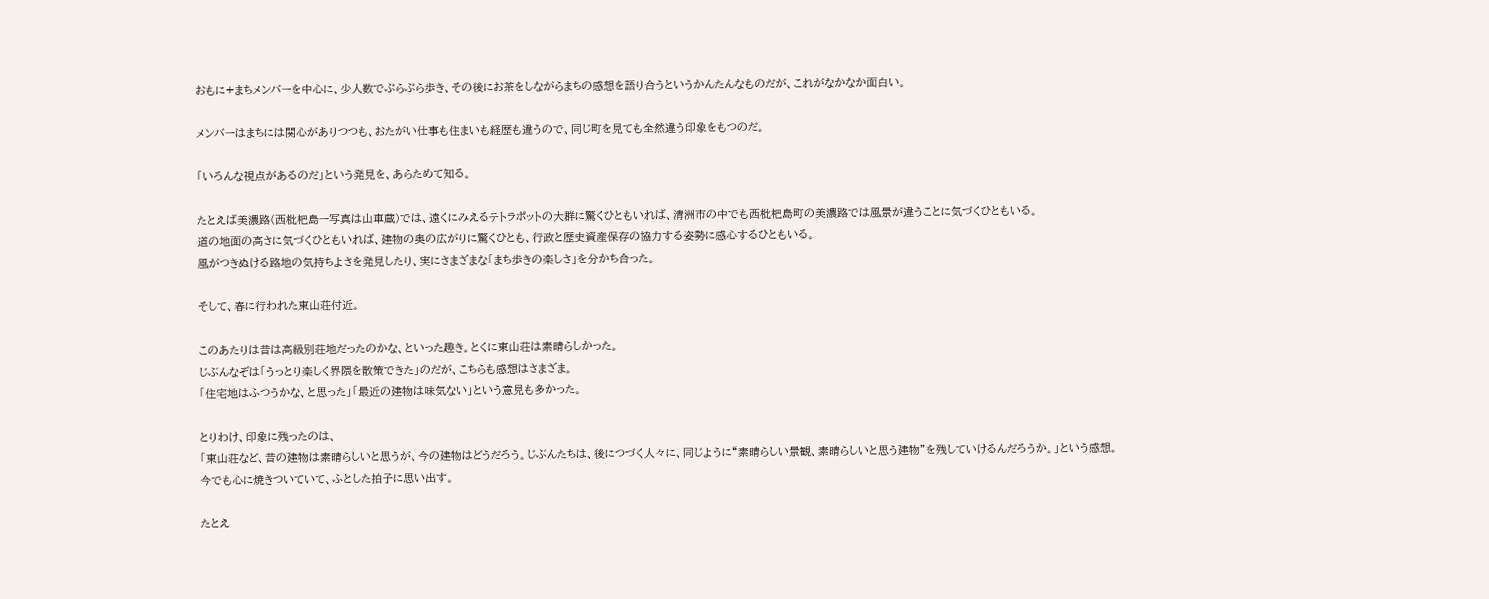おもに+まちメンバーを中心に、少人数でぷらぷら歩き、その後にお茶をしながらまちの感想を語り合うというかんたんなものだが、これがなかなか面白い。

メンバーはまちには関心がありつつも、おたがい仕事も住まいも経歴も違うので、同じ町を見ても全然違う印象をもつのだ。

「いろんな視点があるのだ」という発見を、あらためて知る。

たとえば美濃路(西枇杷島ー写真は山車蔵)では、遠くにみえるテトラポットの大群に驚くひともいれば、清洲市の中でも西枇杷島町の美濃路では風景が違うことに気づくひともいる。
道の地面の高さに気づくひともいれば、建物の奥の広がりに驚くひとも、行政と歴史資産保存の協力する姿勢に感心するひともいる。
風がつきぬける路地の気持ちよさを発見したり、実にさまざまな「まち歩きの楽しさ」を分かち合った。

そして、春に行われた東山荘付近。

このあたりは昔は高級別荘地だったのかな、といった趣き。とくに東山荘は素晴らしかった。
じぶんなぞは「うっとり楽しく界隈を散策できた」のだが、こちらも感想はさまざま。
「住宅地はふつうかな、と思った」「最近の建物は味気ない」という意見も多かった。

とりわけ、印象に残ったのは、
「東山荘など、昔の建物は素晴らしいと思うが、今の建物はどうだろう。じぶんたちは、後につづく人々に、同じように“素晴らしい景観、素晴らしいと思う建物”を残していけるんだろうか。」という感想。
今でも心に焼きついていて、ふとした拍子に思い出す。

たとえ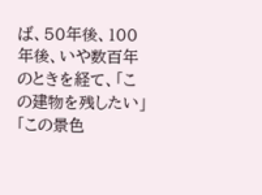ば、50年後、100年後、いや数百年のときを経て、「この建物を残したい」「この景色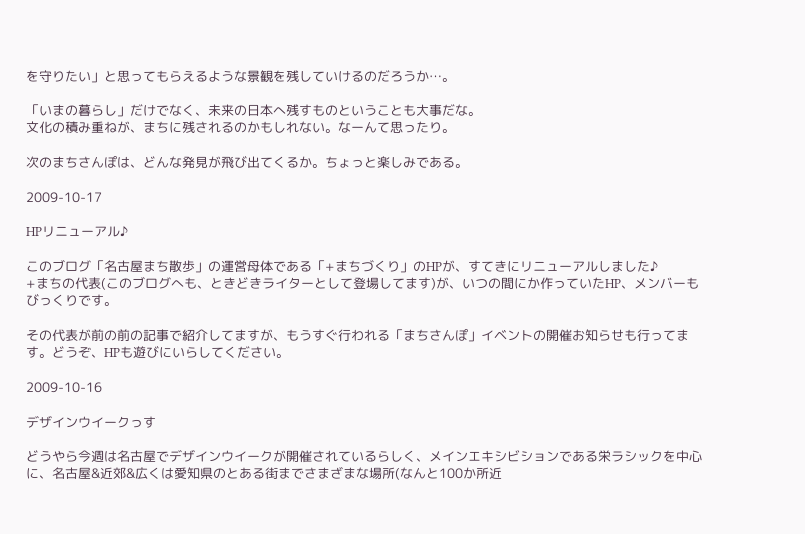を守りたい」と思ってもらえるような景観を残していけるのだろうか…。

「いまの暮らし」だけでなく、未来の日本へ残すものということも大事だな。
文化の積み重ねが、まちに残されるのかもしれない。なーんて思ったり。

次のまちさんぽは、どんな発見が飛び出てくるか。ちょっと楽しみである。

2009-10-17

HPリニューアル♪

このブログ「名古屋まち散歩」の運営母体である「+まちづくり」のHPが、すてきにリニューアルしました♪
+まちの代表(このブログへも、ときどきライターとして登場してます)が、いつの間にか作っていたHP、メンバーもびっくりです。

その代表が前の前の記事で紹介してますが、もうすぐ行われる「まちさんぽ」イベントの開催お知らせも行ってます。どうぞ、HPも遊びにいらしてください。

2009-10-16

デザインウイークっす

どうやら今週は名古屋でデザインウイークが開催されているらしく、メインエキシビションである栄ラシックを中心に、名古屋&近郊&広くは愛知県のとある街までさまざまな場所(なんと100か所近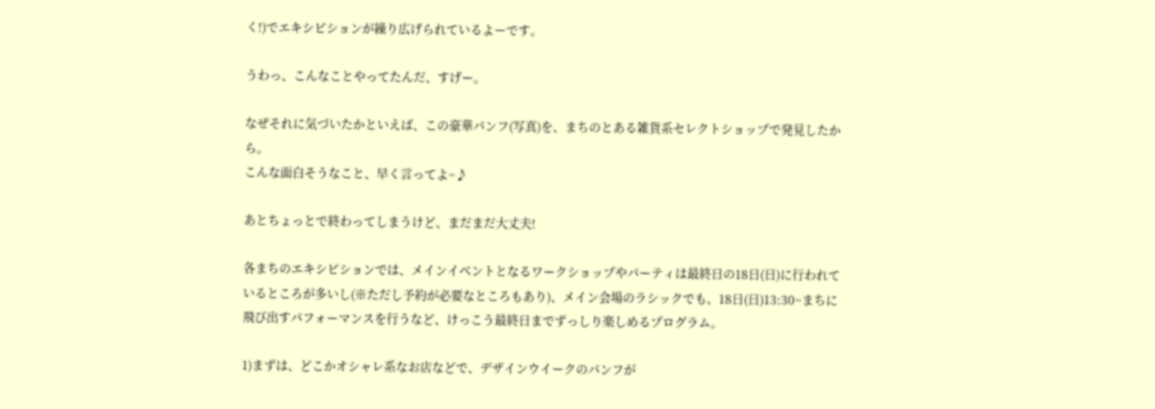く!)でエキシビションが繰り広げられているよーです。

うわっ、こんなことやってたんだ、すげー。

なぜそれに気づいたかといえば、この豪華パンフ(写真)を、まちのとある雑貨系セレクトショップで発見したから。
こんな面白そうなこと、早く言ってよ~♪

あとちょっとで終わってしまうけど、まだまだ大丈夫!

各まちのエキシビションでは、メインイベントとなるワークショップやパーティは最終日の18日(日)に行われているところが多いし(※ただし予約が必要なところもあり)、メイン会場のラシックでも、18日(日)13:30~まちに飛び出すパフォーマンスを行うなど、けっこう最終日までずっしり楽しめるプログラム。

1)まずは、どこかオシャレ系なお店などで、デザインウイークのパンフが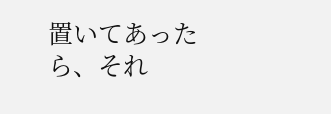置いてあったら、それ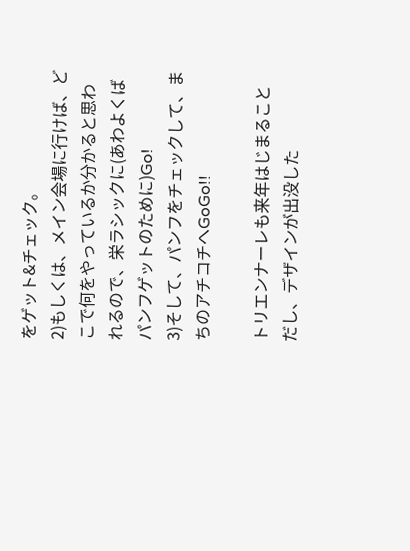をゲット&チェック。
2)もしくは、メイン会場に行けば、どこで何をやっているか分かると思われるので、栄ラシックに(あわよくばパンフゲットのために)Go!
3)そして、パンフをチェックして、まちのアチコチへGoGo!!

トリエンナーレも来年はじまることだし、デザインが出没した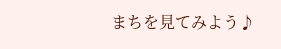まちを見てみよう♪